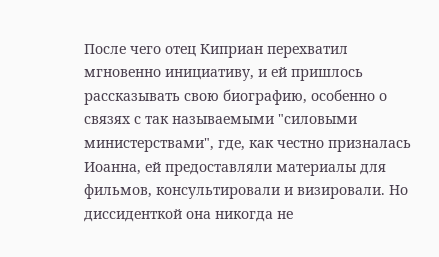После чего отец Киприан перехватил мгновенно инициативу, и ей пришлось рассказывать свою биографию, особенно о связях с так называемыми "силовыми министерствами", где, как честно призналась Иоанна, ей предоставляли материалы для фильмов, консультировали и визировали. Но диссиденткой она никогда не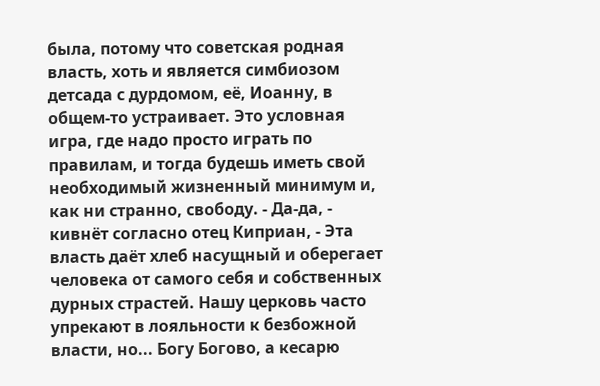была, потому что советская родная власть, хоть и является симбиозом детсада с дурдомом, её, Иоанну, в общем-то устраивает. Это условная игра, где надо просто играть по правилам, и тогда будешь иметь свой необходимый жизненный минимум и, как ни странно, свободу. - Да-да, - кивнёт согласно отец Киприан, - Эта власть даёт хлеб насущный и оберегает человека от самого себя и собственных дурных страстей. Нашу церковь часто упрекают в лояльности к безбожной власти, но... Богу Богово, а кесарю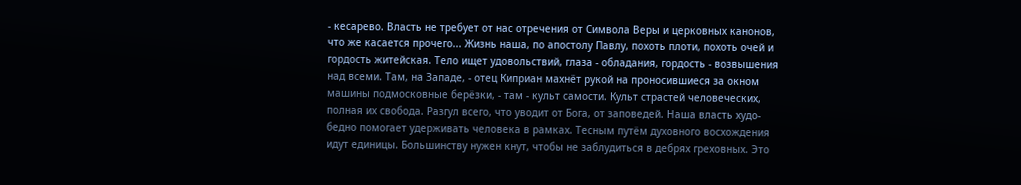- кесарево. Власть не требует от нас отречения от Символа Веры и церковных канонов, что же касается прочего... Жизнь наша, по апостолу Павлу, похоть плоти, похоть очей и гордость житейская. Тело ищет удовольствий, глаза - обладания, гордость - возвышения над всеми. Там, на Западе, - отец Киприан махнёт рукой на проносившиеся за окном машины подмосковные берёзки, - там - культ самости. Культ страстей человеческих, полная их свобода. Разгул всего, что уводит от Бога, от заповедей. Наша власть худо-бедно помогает удерживать человека в рамках. Тесным путём духовного восхождения идут единицы. Большинству нужен кнут, чтобы не заблудиться в дебрях греховных. Это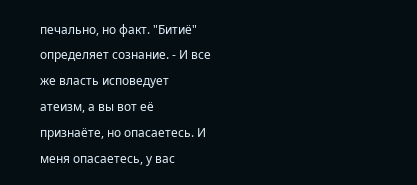печально, но факт. "Битиё" определяет сознание. - И все же власть исповедует атеизм, а вы вот её признаёте, но опасаетесь. И меня опасаетесь, у вас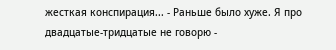жесткая конспирация... - Раньше было хуже. Я про двадцатые-тридцатые не говорю -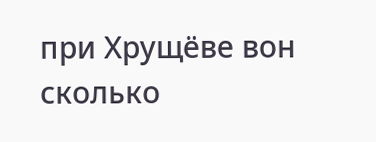при Хрущёве вон сколько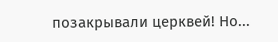позакрывали церквей! Но...